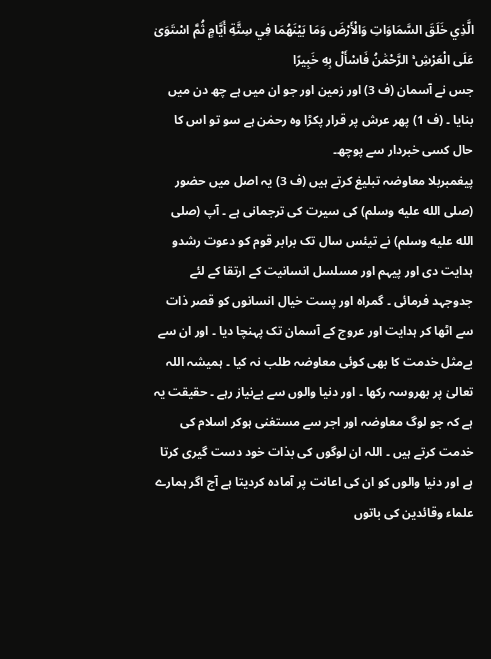الَّذِي خَلَقَ السَّمَاوَاتِ وَالْأَرْضَ وَمَا بَيْنَهُمَا فِي سِتَّةِ أَيَّامٍ ثُمَّ اسْتَوَىٰ عَلَى الْعَرْشِ ۚ الرَّحْمَٰنُ فَاسْأَلْ بِهِ خَبِيرًا
جس نے آسمان (ف 3) اور زمین اور جو ان میں ہے چھ دن میں بنایا ۔ (ف 1) پھر عرش پر قرار پکڑا وہ رحمٰن ہے سو تو اس کا حال کسی خبردار سے پوچھ۔
پیغمبربلا معاوضہ تبلیغ کرتے ہیں (ف 3) یہ اصل میں حضور (صلى الله عليه وسلم) کی سیرت کی ترجمانی ہے ۔ آپ (صلى الله عليه وسلم) نے تیئس سال تک برابر قوم کو دعوت رشدو ہدایت دی اور پیہم اور مسلسل انسانیت کے ارتقا کے لئے جدوجہد فرمائی ۔ گمراہ اور پست خیال انسانوں کو قصر ذات سے اٹھا کر ہدایت اور عروج کے آسمان تک پہنچا دیا ۔ اور ان سے بےمثل خدمت کا بھی کوئی معاوضہ طلب نہ کیا ۔ ہمیشہ اللہ تعالیٰ پر بھروسہ رکھا ۔ اور دنیا والوں سے بےنیاز رہے ۔ حقیقت یہ ہے کہ جو لوگ معاوضہ اور اجر سے مستغنی ہوکر اسلام کی خدمت کرتے ہیں ۔ اللہ ان لوگوں کی بذات خود دست گیری کرتا ہے اور دنیا والوں کو ان کی اعانت پر آمادہ کردیتا ہے آج اگر ہمارے علماء وقائدین کی باتوں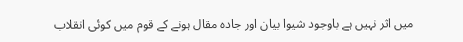میں اثر نہیں ہے باوجود شیوا بیان اور جادہ مقال ہونے کے قوم میں کوئی انقلاب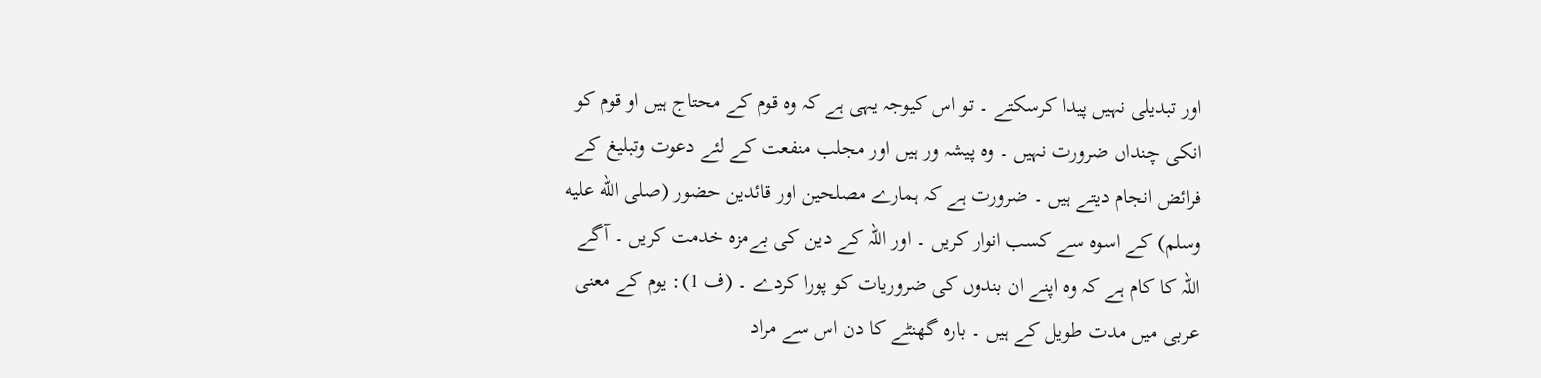اور تبدیلی نہیں پیدا کرسکتے ۔ تو اس کیوجہ یہی ہے کہ وہ قوم کے محتاج ہیں او قوم کو انکی چنداں ضرورت نہیں ۔ وہ پیشہ ور ہیں اور مجلب منفعت کے لئے دعوت وتبلیغ کے فرائض انجام دیتے ہیں ۔ ضرورت ہے کہ ہمارے مصلحین اور قائدین حضور (صلى الله عليه وسلم) کے اسوہ سے کسب انوار کریں ۔ اور اللہ کے دین کی بےمزہ خدمت کریں ۔ آگے اللہ کا کام ہے کہ وہ اپنے ان بندوں کی ضروریات کو پورا کردے ۔ (ف 1): یوم کے معنی عربی میں مدت طویل کے ہیں ۔ بارہ گھنٹے کا دن اس سے مراد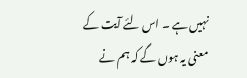نہیں ہے ۔ اس لئے آیت کے معنی یہ ہوں گے کہ ہم نے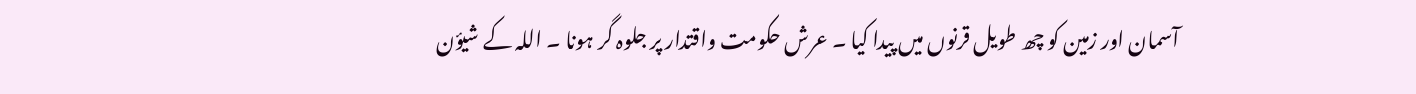آسمان اور زمین کو چھ طویل قرنوں میں پیدا کیا ۔ عرش حکومت واقتدار پر جلوہ گر ہونا ۔ اللہ کے شیؤن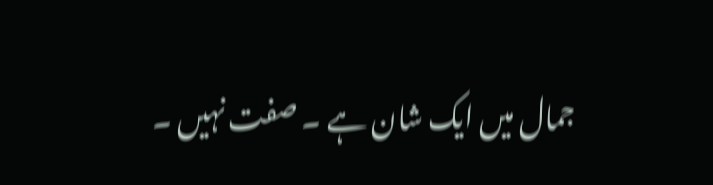جمال میں ایک شان ہے ۔ صفت نہیں ۔